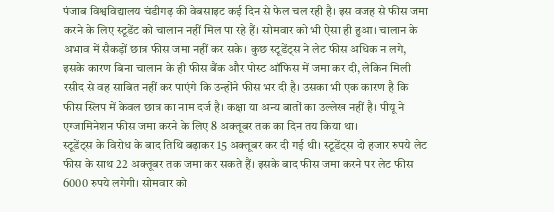पंजाब विश्वविद्यालय चंडीगढ़ की वेबसाइट कई दिन से फेल चल रही है। इस वजह से फीस जमा करने के लिए स्टूडेंट को चालान नहीं मिल पा रहे हैं। सोमवार को भी ऐसा ही हुआ। चालान के अभाव में सैकड़ों छात्र फीस जमा नहीं कर सके। कुछ स्टूडेंट्स ने लेट फीस अधिक न लगे, इसके कारण बिना चालान के ही फीस बैंक और पोस्ट ऑफिस में जमा कर दी, लेकिन मिली रसीद से वह साबित नहीं कर पाएंगे कि उन्होंने फीस भर दी है। उसका भी एक कारण है कि फीस स्लिप में केवल छात्र का नाम दर्ज है। कक्षा या अन्य बातों का उल्लेख नहीं है। पीयू ने एग्जामिनेशन फीस जमा करने के लिए 8 अक्तूबर तक का दिन तय किया था।
स्टूडेंट्स के विरोध के बाद तिथि बढ़ाकर 15 अक्तूबर कर दी गई थी। स्टूडेंट्स दो हजार रुपये लेट फीस के साथ 22 अक्तूबर तक जमा कर सकते हैं। इसके बाद फीस जमा करने पर लेट फीस 6000 रुपये लगेगी। सोमवार को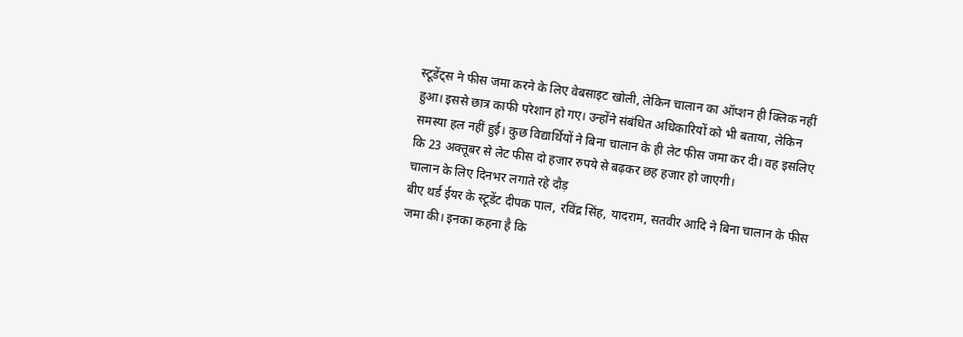स्टूडेंट्स ने फीस जमा करने के लिए वेबसाइट खोली, लेकिन चालान का ऑप्शन ही क्लिक नहीं हुआ। इससे छात्र काफी परेशान हो गए। उन्होंने संबंधित अधिकारियों को भी बताया, लेकिन समस्या हल नहीं हुई। कुछ विद्यार्थियों ने बिना चालान के ही लेट फीस जमा कर दी। वह इसलिए कि 23 अक्तूबर से लेट फीस दो हजार रुपये से बढ़कर छह हजार हो जाएगी।
चालान के लिए दिनभर लगाते रहे दौड़
बीए थर्ड ईयर के स्टूडेंट दीपक पाल, रविंद्र सिंह, यादराम, सतवीर आदि ने बिना चालान के फीस जमा की। इनका कहना है कि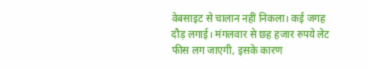वेबसाइट से चालान नहीं निकला। कई जगह दौड़ लगाई। मंगलवार से छह हजार रुपये लेट फीस लग जाएगी, इसके कारण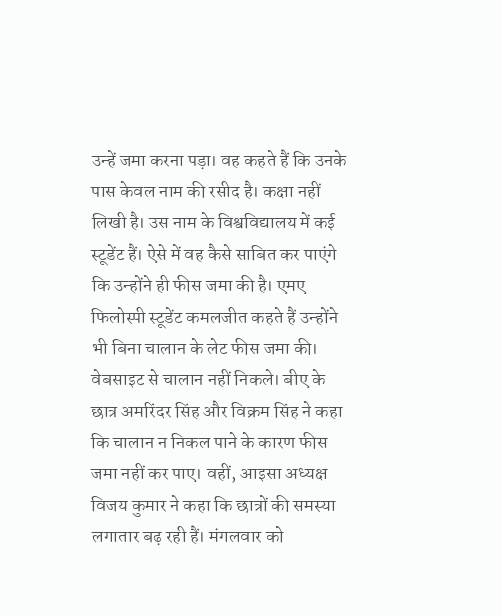उन्हें जमा करना पड़ा। वह कहते हैं कि उनके पास केवल नाम की रसीद है। कक्षा नहीं लिखी है। उस नाम के विश्वविद्यालय में कई स्टूडेंट हैं। ऐसे में वह कैसे साबित कर पाएंगे कि उन्होंने ही फीस जमा की है। एमए फिलोस्पी स्टूडेंट कमलजीत कहते हैं उन्होंने भी बिना चालान के लेट फीस जमा की। वेबसाइट से चालान नहीं निकले। बीए के छात्र अमरिंदर सिंह और विक्रम सिंह ने कहा कि चालान न निकल पाने के कारण फीस जमा नहीं कर पाए। वहीं, आइसा अध्यक्ष विजय कुमार ने कहा कि छात्रों की समस्या लगातार बढ़ रही हैं। मंगलवार को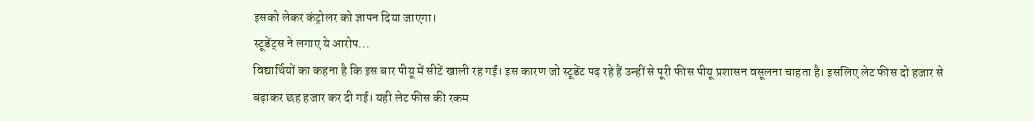इसको लेकर कंट्रोलर को ज्ञापन दिया जाएगा।
स्टूडेंट्स ने लगाए ये आरोप...
विद्यार्थियों का कहना है कि इस बार पीयू में सीटें खाली रह गईं। इस कारण जो स्टूडेंट पढ़ रहे हैं उन्हीं से पूरी फीस पीयू प्रशासन वसूलना चाहता है। इसलिए लेट फीस दो हजार से बढ़ाकर छह हजार कर दी गई। यही लेट फीस की रकम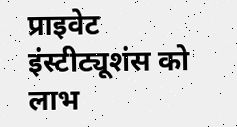प्राइवेट इंस्टीट्यूशंस को लाभ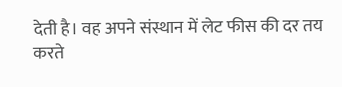देती है। वह अपने संस्थान में लेट फीस की दर तय करते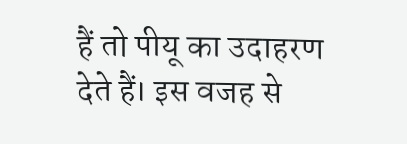हैं तो पीयू का उदाहरण देते हैं। इस वजह से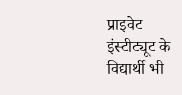प्राइवेट इंस्टीट्यूट के विद्यार्थी भी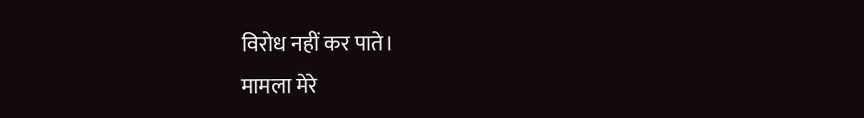विरोध नहीं कर पाते।
मामला मेरे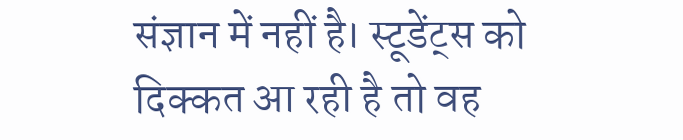संज्ञान में नहीं है। स्टूडेंट्स को दिक्कत आ रही है तो वह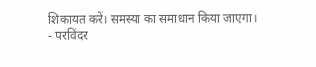शिकायत करें। समस्या का समाधान किया जाएगा।
- परविंदर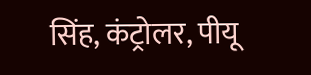सिंह, कंट्रोलर, पीयू